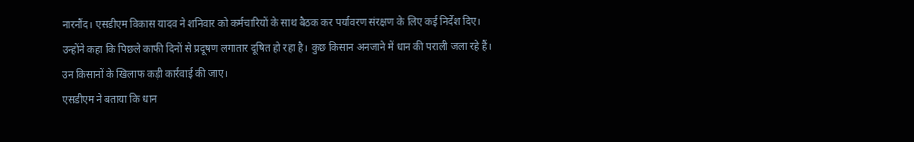नारनौंद। एसडीएम विकास यादव ने शनिवार को कर्मचारियों के साथ बैठक कर पर्यावरण संरक्षण के लिए कई निर्देश दिए। उन्होंने कहा कि पिछले काफी दिनों से प्रदूषण लगातार दूषित हो रहा है। कुछ किसान अनजाने में धान की पराली जला रहे हैं। उन किसानों के खिलाफ कड़ी कार्रवाई की जाए।
एसडीएम ने बताया कि धान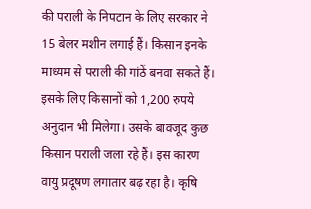की पराली के निपटान के लिए सरकार ने 15 बेलर मशीन लगाई हैं। किसान इनके माध्यम से पराली की गांठें बनवा सकते हैं। इसके लिए किसानों को 1,200 रुपये अनुदान भी मिलेगा। उसके बावजूद कुछ किसान पराली जला रहे हैं। इस कारण वायु प्रदूषण लगातार बढ़ रहा है। कृषि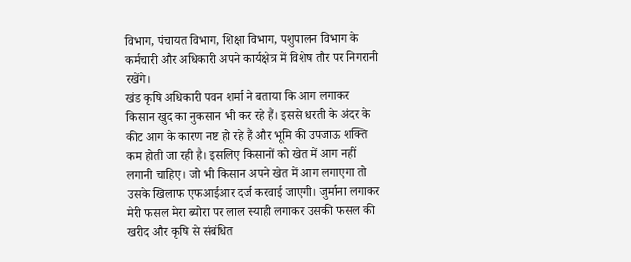विभाग, पंचायत विभाग, शिक्षा विभाग, पशुपालन विभाग के कर्मचारी और अधिकारी अपने कार्यक्षेत्र में विशेष तौर पर निगरानी रखेंगे।
खंड कृषि अधिकारी पवन शर्मा ने बताया कि आग लगाकर किसान खुद का नुकसान भी कर रहे हैं। इससे धरती के अंदर के कीट आग के कारण नष्ट हो रहे हैं और भूमि की उपजाऊ शक्ति कम होती जा रही है। इसलिए किसानों को खेत में आग नहीं लगानी चाहिए। जो भी किसान अपने खेत में आग लगाएगा तो उसके खिलाफ एफआईआर दर्ज करवाई जाएगी। जुर्माना लगाकर मेरी फसल मेरा ब्योरा पर लाल स्याही लगाकर उसकी फसल की खरीद और कृषि से संबंधित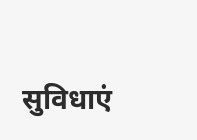सुविधाएं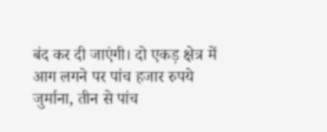बंद कर दी जाएंगी। दो एकड़ क्षेत्र में आग लगने पर पांच हजार रुपये जुर्माना, तीन से पांच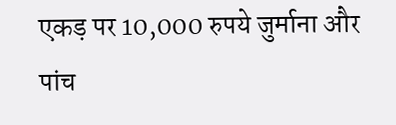एकड़ पर 10,000 रुपये जुर्माना और पांच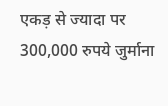एकड़ से ज्यादा पर 300,000 रुपये जुर्माना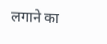लगाने का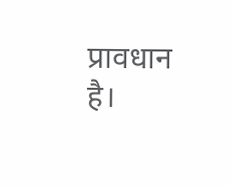प्रावधान है।